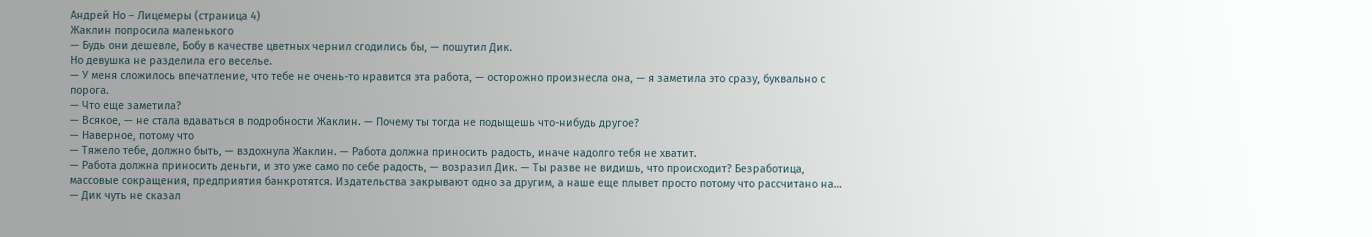Андрей Но – Лицемеры (страница 4)
Жаклин попросила маленького
— Будь они дешевле, Бобу в качестве цветных чернил сгодились бы, — пошутил Дик.
Но девушка не разделила его веселье.
— У меня сложилось впечатление, что тебе не очень-то нравится эта работа, — осторожно произнесла она, — я заметила это сразу, буквально с порога.
— Что еще заметила?
— Всякое, — не стала вдаваться в подробности Жаклин. — Почему ты тогда не подыщешь что-нибудь другое?
— Наверное, потому что
— Тяжело тебе, должно быть, — вздохнула Жаклин. — Работа должна приносить радость, иначе надолго тебя не хватит.
— Работа должна приносить деньги, и это уже само по себе радость, — возразил Дик. — Ты разве не видишь, что происходит? Безработица, массовые сокращения, предприятия банкротятся. Издательства закрывают одно за другим, а наше еще плывет просто потому что рассчитано на… — Дик чуть не сказал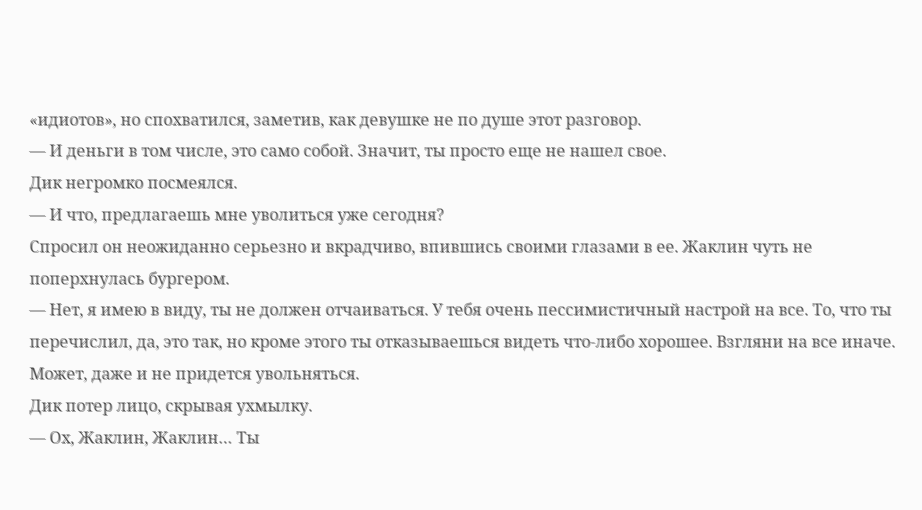«идиотов», но спохватился, заметив, как девушке не по душе этот разговор.
— И деньги в том числе, это само собой. Значит, ты просто еще не нашел свое.
Дик негромко посмеялся.
— И что, предлагаешь мне уволиться уже сегодня?
Спросил он неожиданно серьезно и вкрадчиво, впившись своими глазами в ее. Жаклин чуть не поперхнулась бургером.
— Нет, я имею в виду, ты не должен отчаиваться. У тебя очень пессимистичный настрой на все. То, что ты перечислил, да, это так, но кроме этого ты отказываешься видеть что-либо хорошее. Взгляни на все иначе. Может, даже и не придется увольняться.
Дик потер лицо, скрывая ухмылку.
— Ох, Жаклин, Жаклин… Ты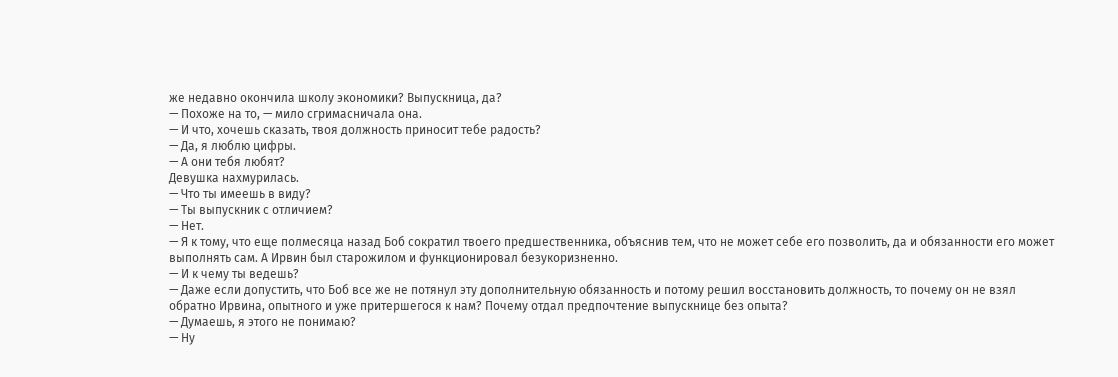же недавно окончила школу экономики? Выпускница, да?
— Похоже на то, — мило сгримасничала она.
— И что, хочешь сказать, твоя должность приносит тебе радость?
— Да, я люблю цифры.
— А они тебя любят?
Девушка нахмурилась.
— Что ты имеешь в виду?
— Ты выпускник с отличием?
— Нет.
— Я к тому, что еще полмесяца назад Боб сократил твоего предшественника, объяснив тем, что не может себе его позволить, да и обязанности его может выполнять сам. А Ирвин был старожилом и функционировал безукоризненно.
— И к чему ты ведешь?
— Даже если допустить, что Боб все же не потянул эту дополнительную обязанность и потому решил восстановить должность, то почему он не взял обратно Ирвина, опытного и уже притершегося к нам? Почему отдал предпочтение выпускнице без опыта?
— Думаешь, я этого не понимаю?
— Ну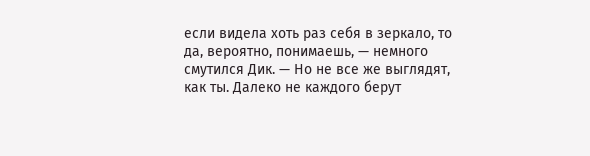если видела хоть раз себя в зеркало, то да, вероятно, понимаешь, — немного смутился Дик. — Но не все же выглядят, как ты. Далеко не каждого берут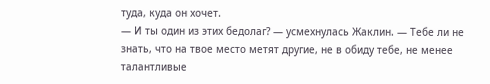туда, куда он хочет.
— И ты один из этих бедолаг? — усмехнулась Жаклин. — Тебе ли не знать, что на твое место метят другие, не в обиду тебе, не менее талантливые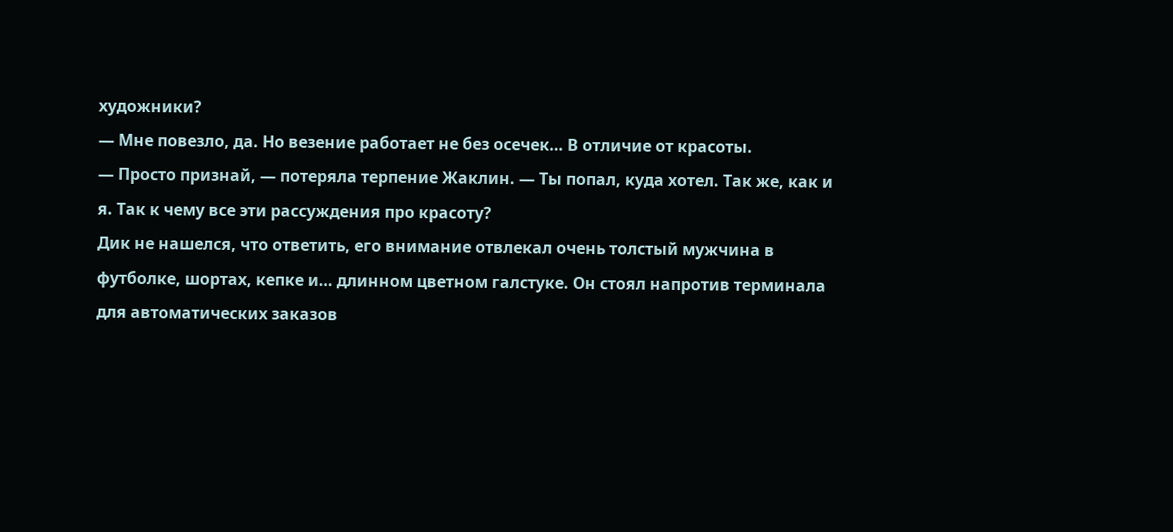художники?
— Мне повезло, да. Но везение работает не без осечек… В отличие от красоты.
— Просто признай, — потеряла терпение Жаклин. — Ты попал, куда хотел. Так же, как и я. Так к чему все эти рассуждения про красоту?
Дик не нашелся, что ответить, его внимание отвлекал очень толстый мужчина в футболке, шортах, кепке и… длинном цветном галстуке. Он стоял напротив терминала для автоматических заказов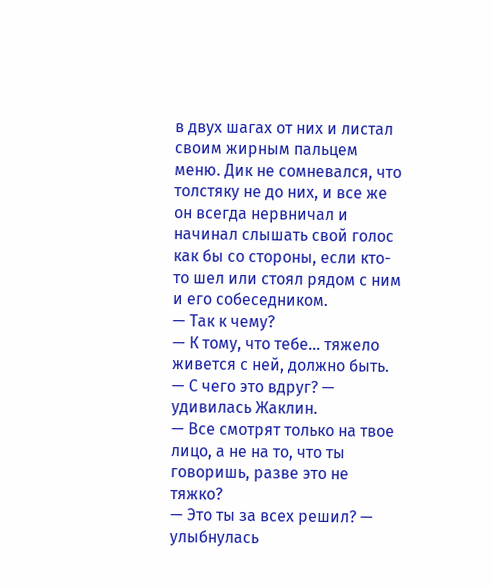в двух шагах от них и листал своим жирным пальцем меню. Дик не сомневался, что толстяку не до них, и все же он всегда нервничал и начинал слышать свой голос как бы со стороны, если кто-то шел или стоял рядом с ним и его собеседником.
— Так к чему?
— К тому, что тебе… тяжело живется с ней, должно быть.
— С чего это вдруг? — удивилась Жаклин.
— Все смотрят только на твое лицо, а не на то, что ты говоришь, разве это не тяжко?
— Это ты за всех решил? — улыбнулась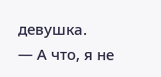девушка.
— А что, я не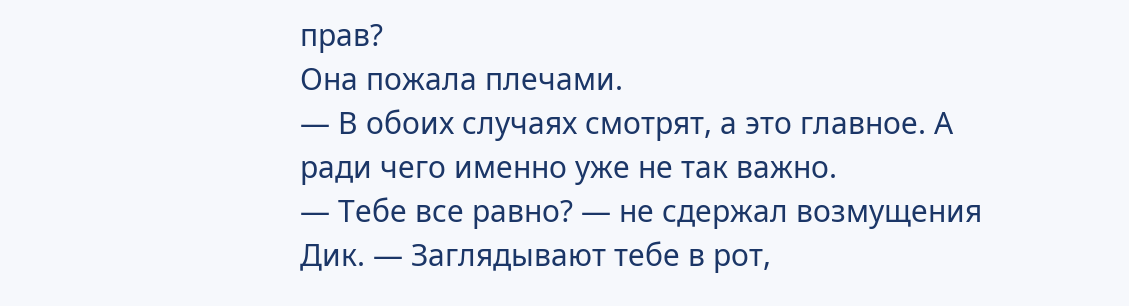прав?
Она пожала плечами.
— В обоих случаях смотрят, а это главное. А ради чего именно уже не так важно.
— Тебе все равно? — не сдержал возмущения Дик. — Заглядывают тебе в рот,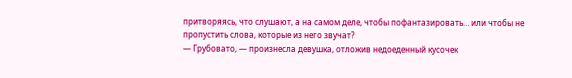притворяясь, что слушают, а на самом деле, чтобы пофантазировать… или чтобы не пропустить слова, которые из него звучат?
— Грубовато, — произнесла девушка, отложив недоеденный кусочек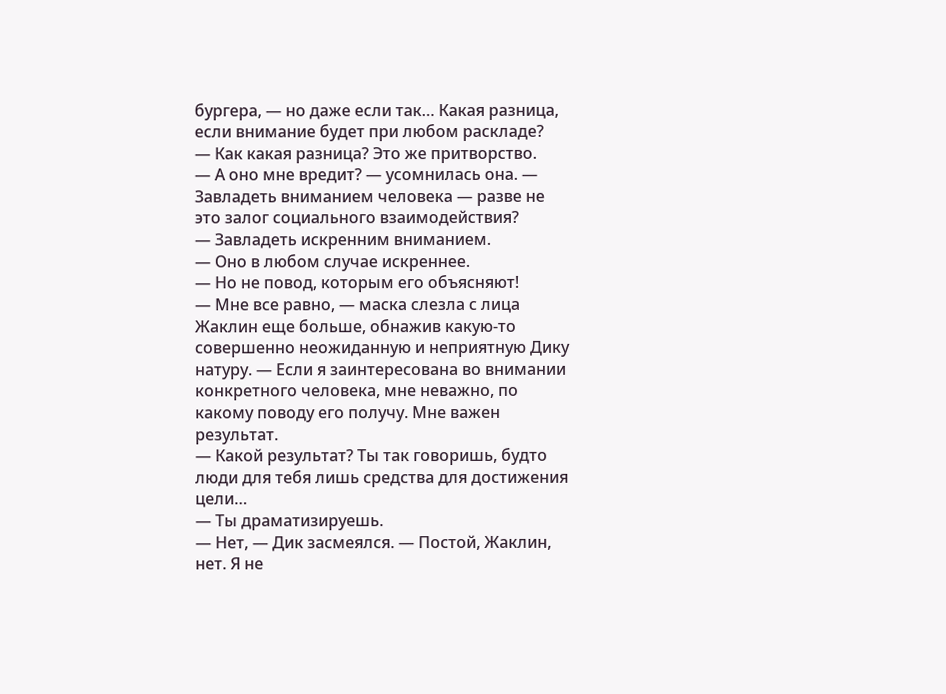бургера, — но даже если так… Какая разница, если внимание будет при любом раскладе?
— Как какая разница? Это же притворство.
— А оно мне вредит? — усомнилась она. — Завладеть вниманием человека — разве не это залог социального взаимодействия?
— Завладеть искренним вниманием.
— Оно в любом случае искреннее.
— Но не повод, которым его объясняют!
— Мне все равно, — маска слезла с лица Жаклин еще больше, обнажив какую-то совершенно неожиданную и неприятную Дику натуру. — Если я заинтересована во внимании конкретного человека, мне неважно, по какому поводу его получу. Мне важен результат.
— Какой результат? Ты так говоришь, будто люди для тебя лишь средства для достижения цели…
— Ты драматизируешь.
— Нет, — Дик засмеялся. — Постой, Жаклин, нет. Я не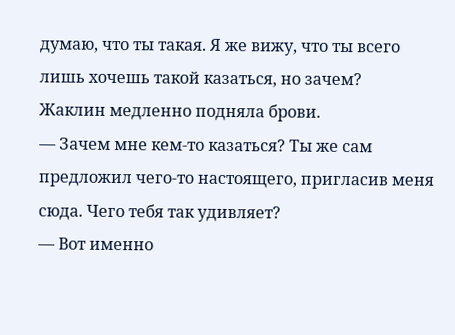думаю, что ты такая. Я же вижу, что ты всего лишь хочешь такой казаться, но зачем?
Жаклин медленно подняла брови.
— Зачем мне кем-то казаться? Ты же сам предложил чего-то настоящего, пригласив меня сюда. Чего тебя так удивляет?
— Вот именно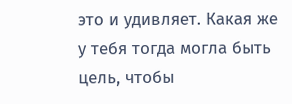это и удивляет. Какая же у тебя тогда могла быть цель, чтобы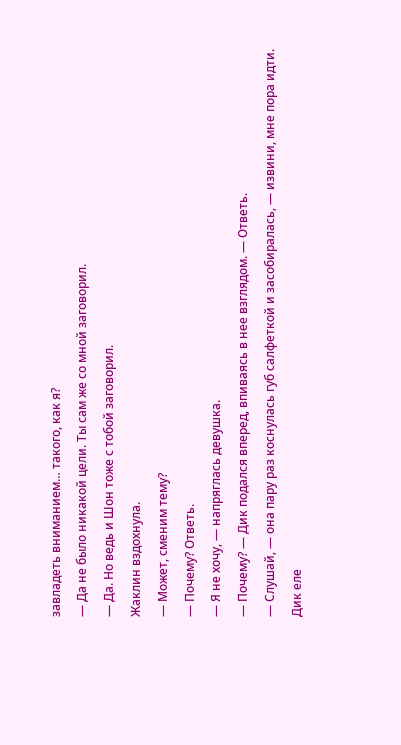завладеть вниманием… такого, как я?
— Да не было никакой цели. Ты сам же со мной заговорил.
— Да. Но ведь и Шон тоже с тобой заговорил.
Жаклин вздохнула.
— Может, сменим тему?
— Почему? Ответь.
— Я не хочу, — напряглась девушка.
— Почему? — Дик подался вперед, впиваясь в нее взглядом. — Ответь.
— Слушай, — она пару раз коснулась губ салфеткой и засобиралась, — извини, мне пора идти.
Дик еле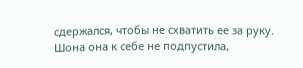сдержался, чтобы не схватить ее за руку. Шона она к себе не подпустила,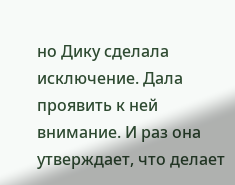но Дику сделала исключение. Дала проявить к ней внимание. И раз она утверждает, что делает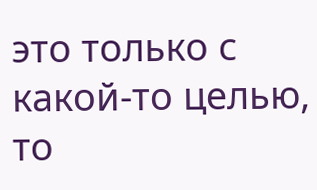это только с какой-то целью, то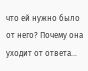что ей нужно было от него? Почему она уходит от ответа…